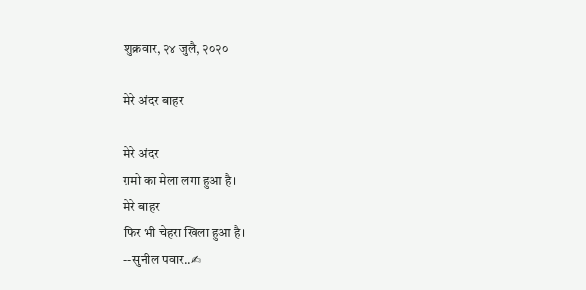शुक्रवार, २४ जुलै, २०२०

मेरे अंदर बाहर

मेरे अंदर
ग़मो का मेला लगा हुआ है।
मेरे बाहर
फिर भी चेहरा खिला हुआ है।
--सुनील पवार..✍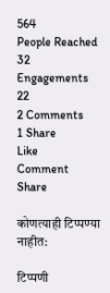564
People Reached
32
Engagements
22
2 Comments
1 Share
Like
Comment
Share

कोणत्याही टिप्पण्‍या नाहीत:

टिप्पणी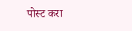पोस्ट करा